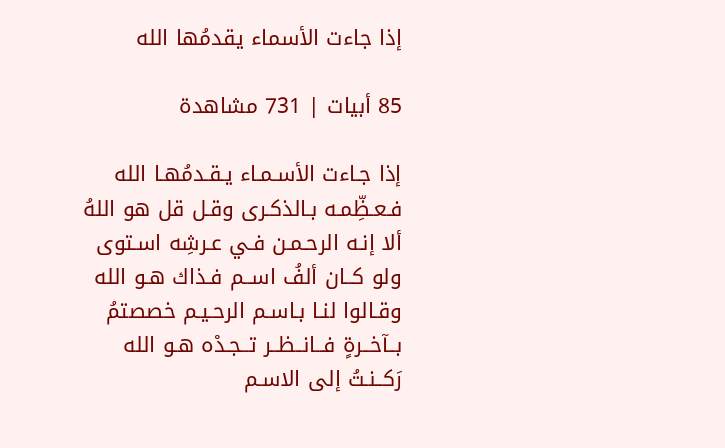إذا جاءت الأسماء يقدمُها الله

85 أبيات | 731 مشاهدة

إذا جـاءت الأسـمـاء يـقـدمُهـا الله
فـعـظِّمـه بـالذكـرى وقـل قل هو اللهُ
ألا إنـه الرحـمـن فـي عـرشِه اسـتوى
ولو كــان ألفُ اســم فـذاك هـو الله
وقـالوا لنـا بـاسـم الرحـيـم خصصتمُ
بــآخــرةٍ فــانــظــر تــجـدْه هـو الله
رَكــنـتُ إلى الاسـم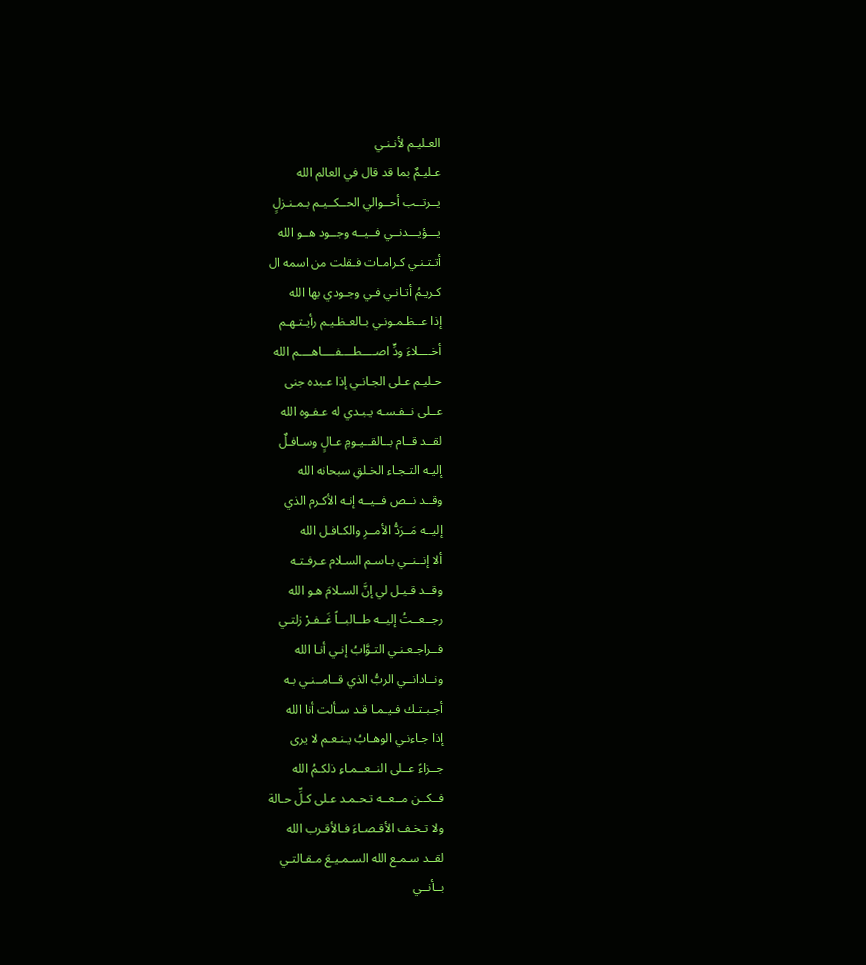العـليـم لأنـنـي
عـليـمٌ بما قد قال في العالم الله
يــرتــب أحــوالي الحــكــيـم بـمـنـزلٍ
يـــؤيـــدنــي فــيــه وجــود هــو الله
أتـتـنـي كـرامـات فـقلت من اسمه ال
كـريـمُ أتـانـي فـي وجـودي بها الله
إذا عــظـمـونـي بـالعـظـيـم رأيـتـهـم
أخــــلاءَ ودٍّ اصــــطــــفــــاهــــم الله
حـليـم عـلى الجـانـي إذا عـبده جنى
عــلى نــفـسـه يـبـدي له عـفـوه الله
لقــد قــام بــالقــيـومِ عـالٍ وسـافـلٌ
إليـه التـجـاء الخـلقِ سبحانه الله
وقــد نــص فــيــه إنـه الأكـرم الذي
إليــه مَــرَدُّ الأمــرِ والكـافـل الله
ألا إنــنــي بـاسـم السـلام عـرفـتـه
وقــد قـيـل لي إنَّ السـلامَ هـو الله
رجــعــتُ إليــه طــالبــاً غَــفـرْ زلتـي
فــراجـعـنـي التـوَّابُ إنـي أنـا الله
ونــادانــي الربُّ الذي قــامــنـي بـه
أجـبـتـك فـيـمـا قـد سـألت أنا الله
إذا جـاءنـي الوهـابُ يـنـعـم لا يرى
جــزاءً عــلى النــعــمـاءِ ذلكـمُ الله
فــكــن مــعــه تـحـمـد عـلى كـلِّ حـالة
ولا تـخـف الأقـصـاءَ فـالأقـرب الله
لقــد سـمـع الله السـمـيـعَ مـقـالتـي
بــأنــي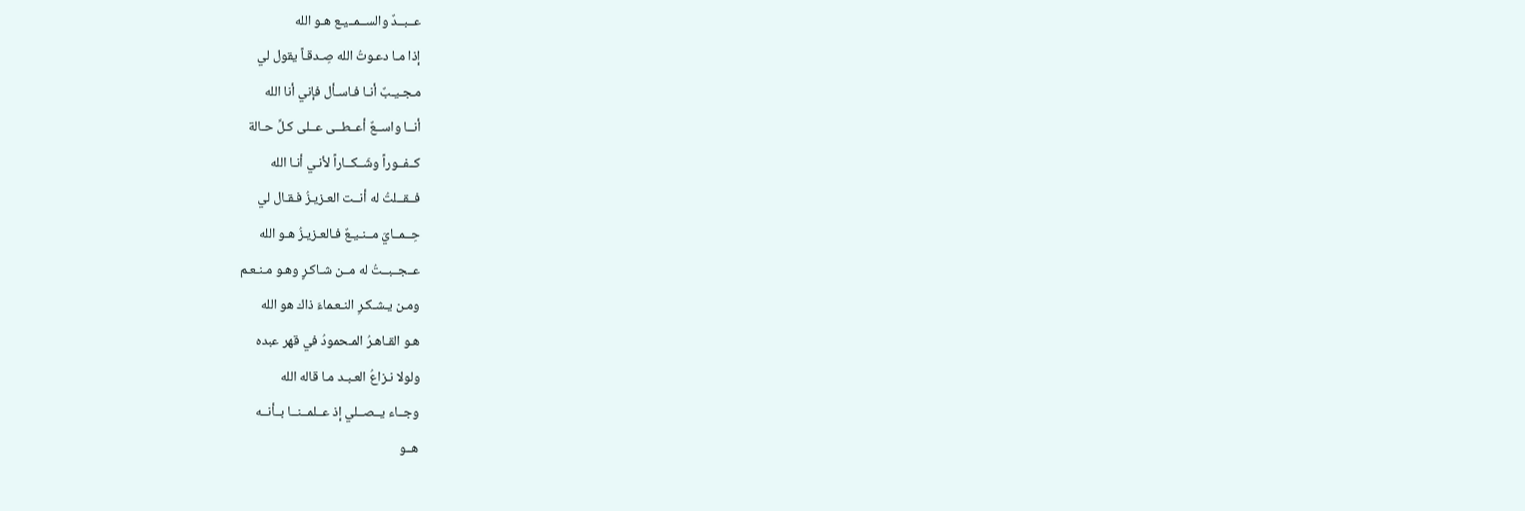عــبــدٌ والســمــيـع هـو الله
إذا مـا دعـوتُ الله صِـدقـاً يقول لي
مـجـيـبٌ أنـا فـاسـأل فإني أنا الله
أنــا واســعٌ أعــطــى عــلى كـلِّ حـالة
كــفــوراً وشَــكــاراً لأنـي أنـا الله
فــقــلتُ له أنــت العـزيـزُ فـقـال لي
حِــمــايَ مــنـيـعٌ فـالعـزيـزُ هـو الله
عــجــبــتُ له مــن شـاكـرٍ وهـو مـنـعـم
ومـن يـشـكـرِ النـعـماءَ ذاك هو الله
هـو القـاهـرُ المـحمودُ في قهر عبده
ولولا نـزاعُ العـبـد مـا قاله الله
وجــاء يــصــلي إذ عــلمــنــا بــأنــه
هــو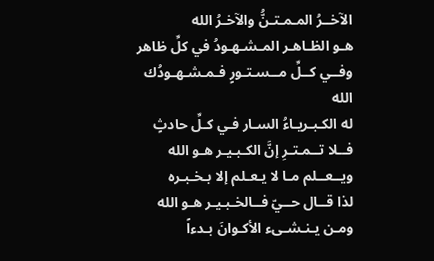الآخــرُ المـمـتـنُّ والآخـرُ الله
هـو الظـاهـر المـشـهـودُ في كلِّ ظاهر
وفــي كــلِّ مــسـتـورٍ فـمـشـهـودُك الله
له الكـبـريـاءُ السـار فـي كـلِّ حادثٍ
فــلا تــمـتـرِ إنَّ الكـبـيـر هـو الله
ويــعــلم مـا لا يـعـلم إلا بـخـبـره
لذا قــال حــيّ فــالخـبـيـر هـو الله
ومـن يـنـشـىء الأكـوانَ بـدءاً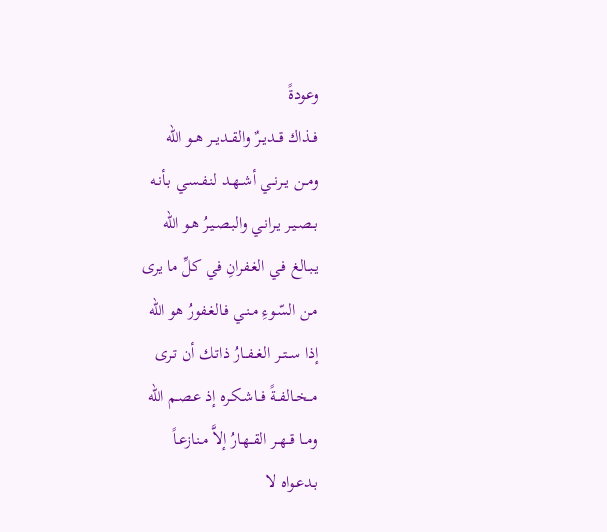وعودةً
فــذاك قــديــرٌ والقــديــر هــو الله
ومــن يــرنــي أشــهـد لنـفـسـي بـأنـه
بــصـيـر يـرانـي والبـصـيـرُ هـو الله
يـبـالغ فـي الغـفرانِ في كلِّ ما يرى
مـن السّـوءِ مـنـي فـالغـفورُ هو الله
إذا ســتــر الغــفــارُ ذاتـك أن تـرى
مــخــالفــةً فــاشـكـره إذ عـصـم الله
ومــا قــهــر القــهـارُ إلاَّ مـنـازعـاً
بـدعـواه لا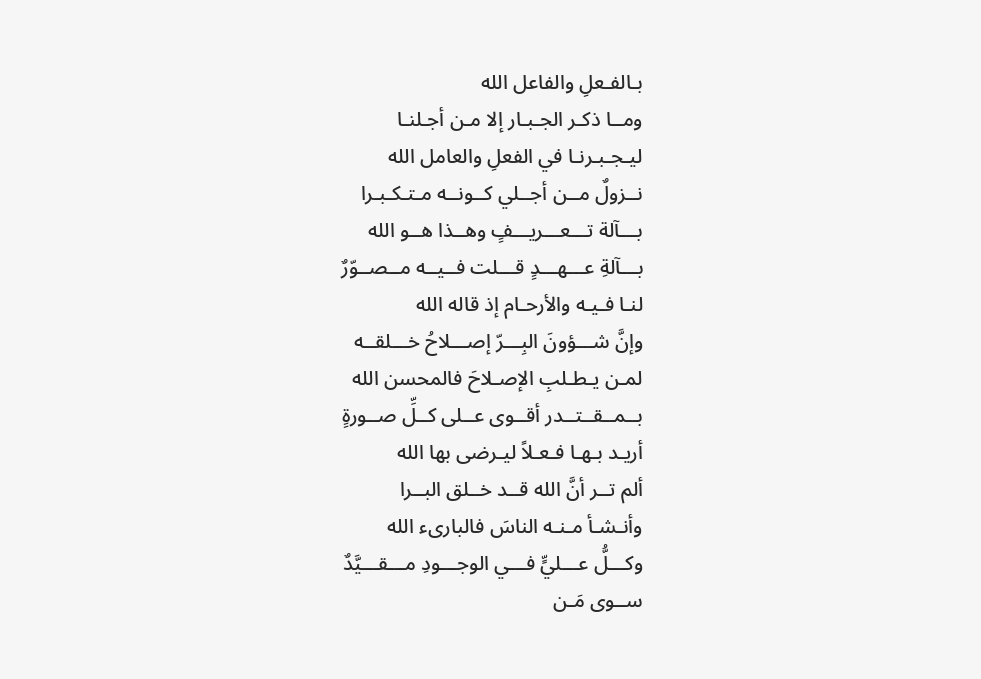بـالفـعلِ والفاعل الله
ومــا ذكـر الجـبـار إلا مـن أجـلنـا
ليـجـبـرنـا في الفعلِ والعامل الله
نــزولٌ مــن أجــلي كــونــه مـتـكـبـرا
بـــآلة تـــعـــريـــفٍ وهــذا هــو الله
بـــآلةِ عـــهـــدٍ قـــلت فــيــه مــصــوّرٌ
لنـا فـيـه والأرحـام إذ قاله الله
وإنَّ شـــؤونَ البِـــرّ إصـــلاحُ خـــلقــه
لمـن يـطـلبِ الإصـلاحَ فالمحسن الله
بــمــقــتــدر أقــوى عــلى كــلِّ صــورةٍ
أريـد بـهـا فـعـلاً ليـرضى بها الله
ألم تــر أنَّ الله قــد خــلق البــرا
وأنـشـأ مـنـه الناسَ فالبارىء الله
وكـــلُّ عـــليٍّ فـــي الوجـــودِ مـــقـــيَّدٌ
ســوى مَـن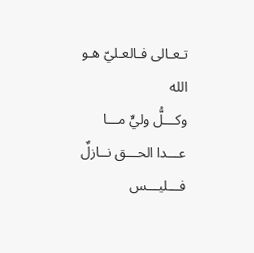تـعـالى فـالعـليّ هـو الله
وكـــلُّ وليٍّ مـــا عـــدا الحـــق نــازلٌ
فـــليـــس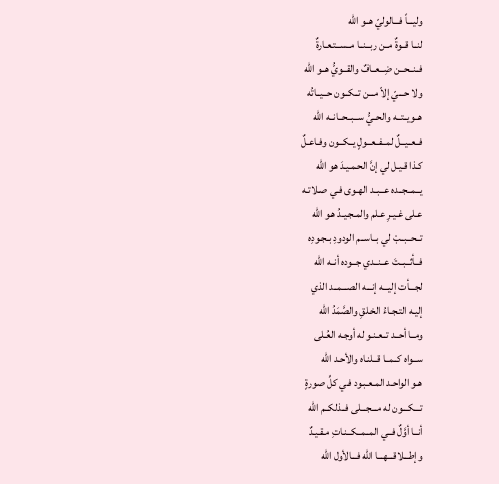وليـــاً فـــالوليّ هــو الله
لنــا قــوةٌ مــن ربــنــا مــســتـعـارةٌ
فــنــحــن ضِــعــافٌ والقــويُّ هــو الله
ولا حـــيّ إلاّ مـــن تــكــون حــيــاتُه
هــويــتــه والحــيُّ ســبــحــانــه الله
فــعــيــلٌ لمــفــعــولٍ يــكــون وفـاعـلٌ
كـذا قـيـل لي إنَّ الحـمـيـدَ هو الله
يــمــجــده عــبــد الهـوى فـي صـلاتـه
عـلى غـيـرِ عـلم والمـجـيـدُ هـو الله
تــحــبــبْ لي بــاســم الودودِ بـجـودِه
فــأثــبــتَ عــنــدي جــوده أنــه الله
لجـــأت إليـــه إنـــه الصـــمــد الذي
إليـه التـجـاءُ الخـلقِ والصَّمَدُ الله
ومــا أحــد تــعـنـو له أوجـه العُـلى
ســواه كــمــا قــلنـاه والأحـد الله
هـو الواحـد المـعـبـود فـي كلِّ صورةٍ
تـــكـــون له مـــجـــلى فــذلكــم الله
أنــا أوَّلٌ فــي المــمــكــنـاتِ مـقـيـدٌ
وإطـــلاقـــهـــا الله فـــالأول الله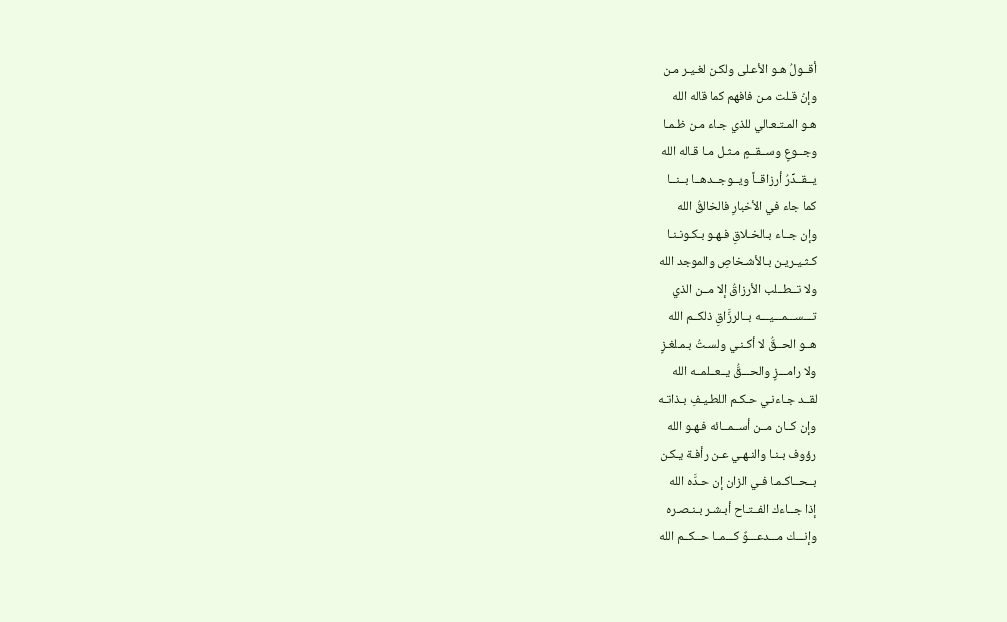أقــولُ هـو الأعـلى ولكـن لغـيـر مـن
وإنْ قـلت مـن فافهم كما قاله الله
هـو المـتـعـالي للذي جـاء مـن ظـمـا
وجــوعٍ وســقــمٍ مـثـل مـا قـاله الله
يــقــدِّرُ أرزاقــاً ويــوجــدهــا بــنــا
كما جاء في الأخبارِ فالخالقُ الله
وإن جــاء بـالخـلاقِ فـهـو بـكـونـنـا
كـثـيـريـن بـالأشـخاصِ والموجد الله
ولا تــطــلب الأرزاقُ إلا مــن الذي
تـــســـمـــيـــه بــالرزَّاقِ ذلكــم الله
هــو الحــقُّ لا أكـنـي ولسـتُ بـمـلغـزٍ
ولا رامـــزٍ والحـــقُّ يــعــلمــه الله
لقــد جـاءنـي حـكـم اللطـيـفِ بـذاتـه
وإن كــان مــن أســمــائه فـهـو الله
رؤوف بـنـا والنـهـي عـن رأفـة يـكـن
بــحــاكـمـا فـي الزان إن حـدَّه الله
إذا جــاءك الفــتـاح أبـشـر بـنـصـره
وإنـــك مـــدعـــوٌ كـــمــا حــكــم الله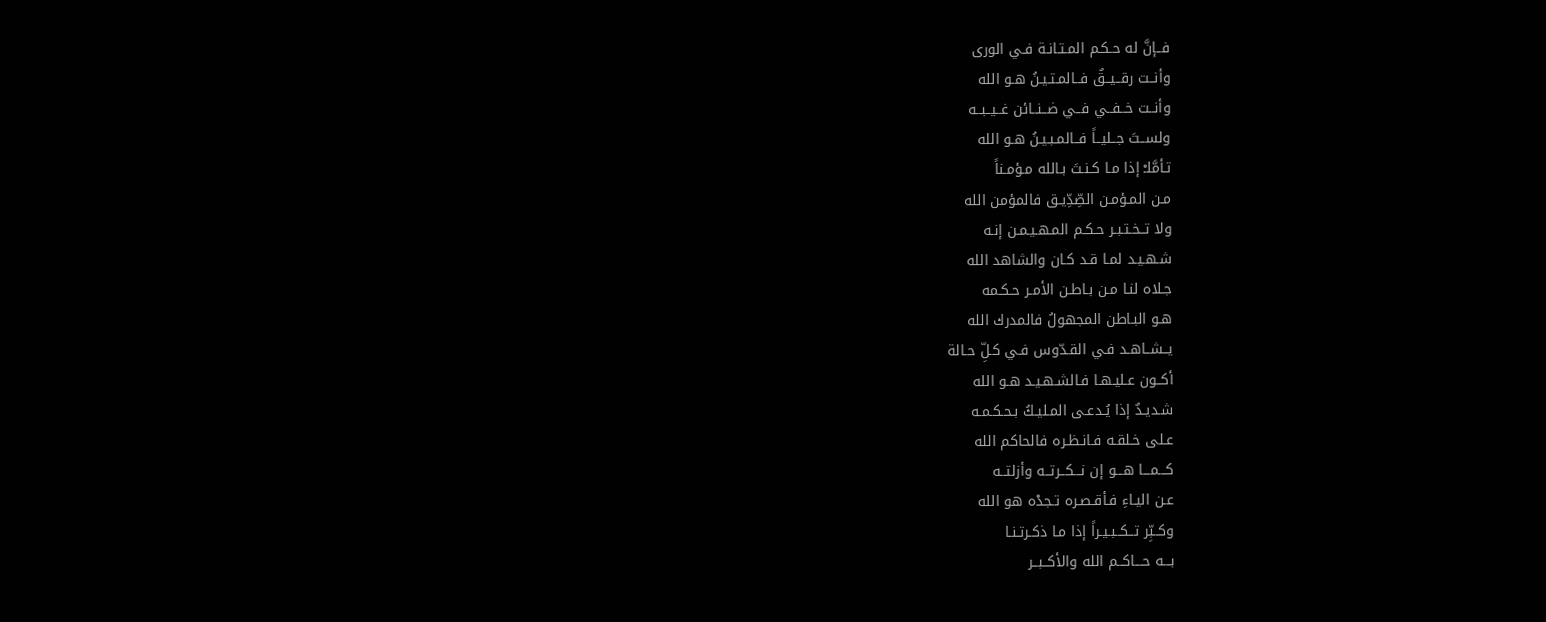فــإنَّ له حـكـم المـتـانـة فـي الورى
وأنــت رقــيــقٌ فــالمـتـيـنُ هـو الله
وأنــت خــفــي فــي ضــنــائن غــيــبــه
ولســتَ جــليــاً فــالمـبـيـنُ هـو الله
تـأمَّلـْ إذا مـا كـنـتَ بـالله مـؤمـناً
مـن المـؤمـن الصِّدِّيـق فالمؤمن الله
ولا تــخـتـبـر حـكـم المـهـيـمـن إنـه
شـهـيـد لمـا قـد كـان والشاهد الله
جـلاه لنـا مـن بـاطـن الأمـر حـكـمه
هـو البـاطن المجهولُ فالمدرك الله
يــشــاهـد فـي القـدّوس فـي كـلِّ حـالة
أكــون عـليـهـا فـالشـهـيـد هـو الله
شـديـدٌ إذا يُـدعـى المـليـكُ بـحـكـمـه
عـلى خـلقـه فـانـظـره فالحاكم الله
كـــمـــا هـــو إن نـــكــرتــه وأزلتــه
عـن اليـاءِ فـأقـصـره تـجدْه هو الله
وكــبِّر تــكــبـيـراً إذا مـا ذكـرتـنـا
بـــه حـــاكــم الله والأكــبــر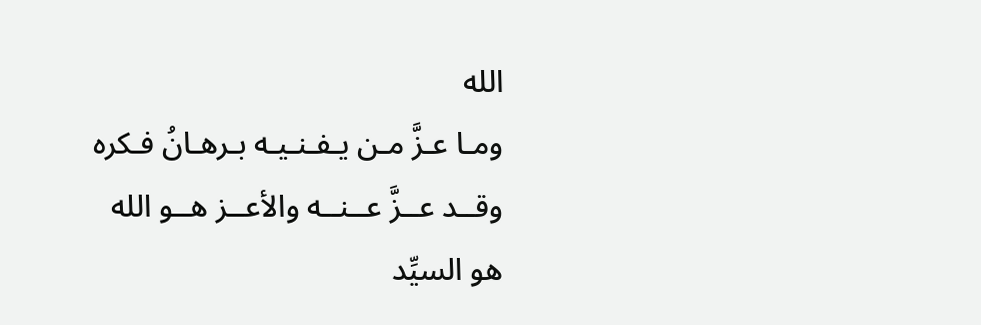الله
ومـا عـزَّ مـن يـفـنـيـه بـرهـانُ فـكره
وقــد عــزَّ عــنــه والأعــز هــو الله
هو السيِّد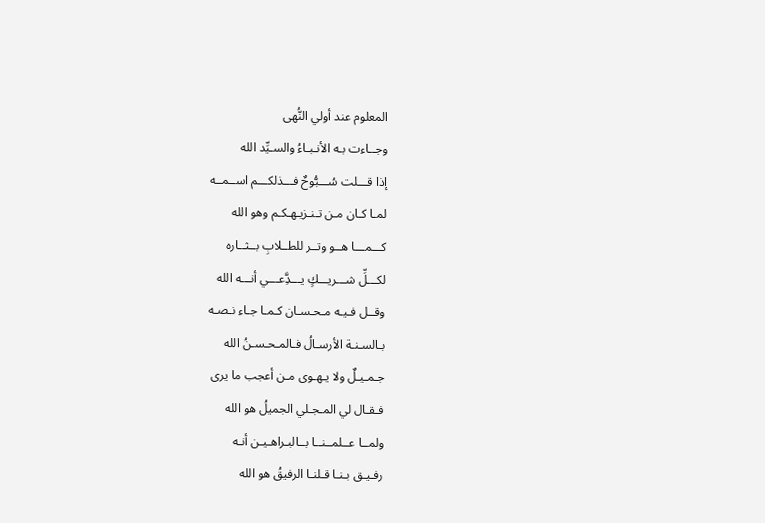المعلوم عند أولي النُّهى
وجــاءت بـه الأنـبـاءُ والسـيِّد الله
إذا قـــلت سُـــبُّوحٌ فـــذلكـــم اســمــه
لمـا كـان مـن تـنـزيـهـكـم وهو الله
كـــمـــا هــو وتــر للطــلابِ بــثــاره
لكـــلِّ شـــريـــكٍ يـــدَِّعـــي أنـــه الله
وقــل فـيـه مـحـسـان كـمـا جـاء نـصـه
بـالسـنـة الأرسـالُ فـالمـحـسـنُ الله
جـمـيـلٌ ولا يـهـوى مـن أعجب ما يرى
فـقـال لي المـجـلي الجميلُ هو الله
ولمــا عــلمــنــا بــالبـراهـيـن أنـه
رفـيـق بـنـا قـلنـا الرفيقُ هو الله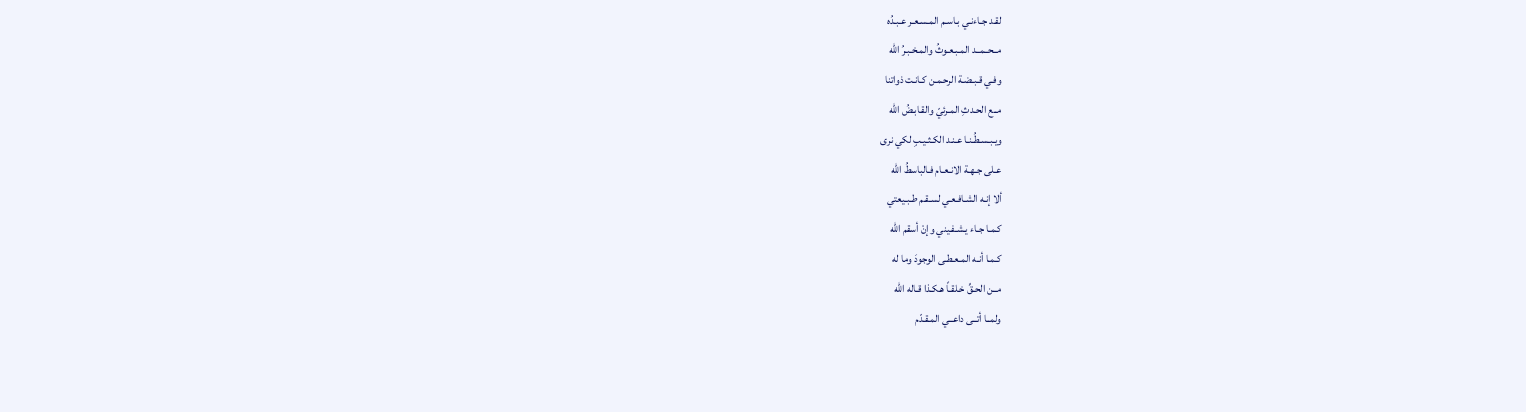لقـد جـاءنـي بـاسـم المـسـعـر عـبـدُه
مــحــمــد المـبـعـوثُ والمـخـبـرُ الله
وفـي قـبـضـة الرحـمـن كـانـت ذواتنا
مــع الحـدثِ المـرئيّ والقـابـضُ الله
ويـبـسـطُـنـا عـنـد الكـثـيـبِ لكي نرى
عـلى جـهـة الانـعـام فـالباسطُ الله
ألا إنـه الشـافـعـي لسـقـم طـبـيعتي
كـمـا جـاء يـشـفـيني وإنْ أسقم الله
كـمـا أنـه المـعـطـى الوجودَ وما له
مــن الحـقِّ خـلقـاً هـكـذا قـاله الله
ولمــا أتــى داعــي المـقـدّم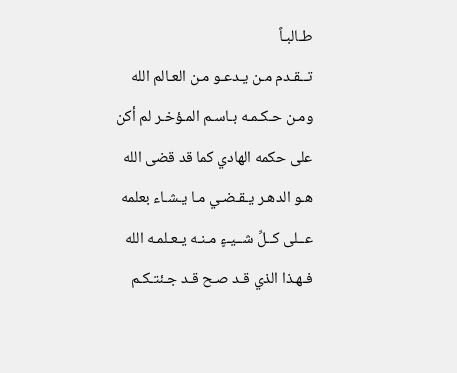طـالبـاً
تــقـدم مـن يـدعـو مـن العـالم الله
ومـن حـكـمـه بـاسـم المـؤخـر لم أكن
على حكمه الهادي كما قد قضى الله
هـو الدهـر يـقـضـي مـا يـشـاء بعلمه
عــلى كــلِّ شــيـءٍ مـنـه يـعـلمـه الله
فـهـذا الذي قـد صـح قـد جـئتـكـم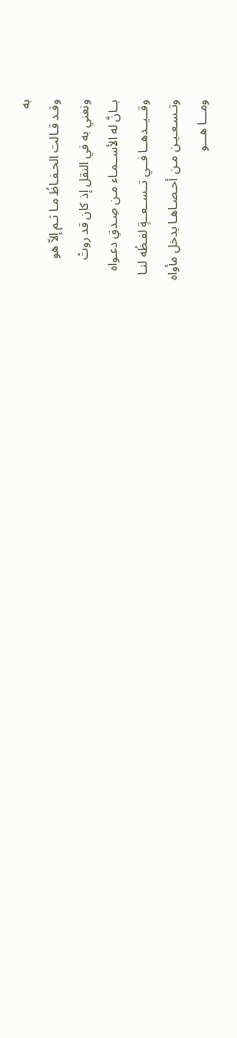به
وقـد قـالت الحـفـاظُ مـا ثـم إلاّ هو
ونعني به في النقل إذ كان قد روتْ
بــانَّ له الأســمـاء مـن صِـدقِ دعـواه
وقــيــدهــا فــي تــســعــةٍ لفـظُه لنـا
وتـسـعـيـن مـن أحـصـاهـا يدخل مأواه
ومـــا هـــو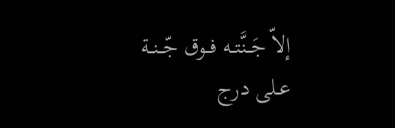إلاّ جَــنَّتــه فــوق جّــنــة
عـلى درج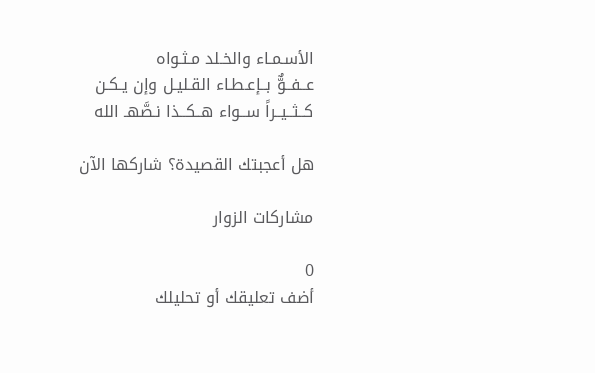الأسـمـاء والخـلد مـثـواه
عــفــوٌّ بــإعـطـاء القـليـل وإن يـكـن
كــثــيــراً ســواء هــكــذا نـصَّهـ الله

هل أعجبتك القصيدة؟ شاركها الآن

مشاركات الزوار

0
أضف تعليقك أو تحليلك